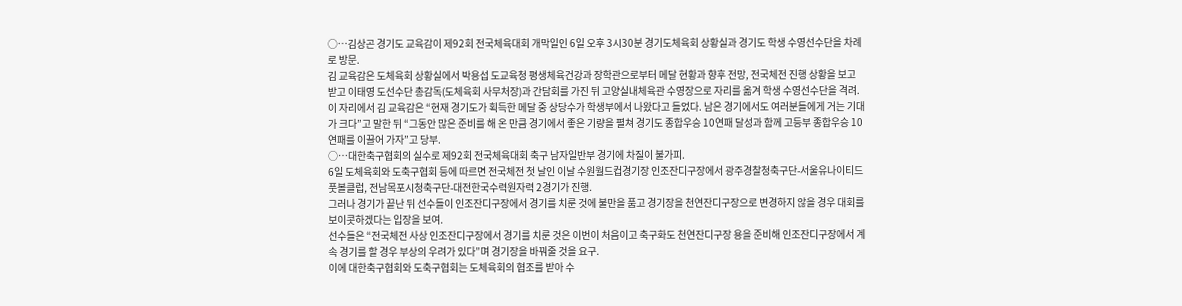○…김상곤 경기도 교육감이 제92회 전국체육대회 개막일인 6일 오후 3시30분 경기도체육회 상황실과 경기도 학생 수영선수단을 차례로 방문.
김 교육감은 도체육회 상황실에서 박용섭 도교육청 평생체육건강과 장학관으로부터 메달 현황과 향후 전망, 전국체전 진행 상황을 보고 받고 이태영 도선수단 총감독(도체육회 사무처장)과 간담회를 가진 뒤 고양실내체육관 수영장으로 자리를 옮겨 학생 수영선수단을 격려.
이 자리에서 김 교육감은 “현재 경기도가 획득한 메달 중 상당수가 학생부에서 나왔다고 들었다. 남은 경기에서도 여러분들에게 거는 기대가 크다”고 말한 뒤 “그동안 많은 준비를 해 온 만큼 경기에서 좋은 기량을 펼쳐 경기도 종합우승 10연패 달성과 함께 고등부 종합우승 10연패를 이끌어 가자”고 당부.
○…대한축구협회의 실수로 제92회 전국체육대회 축구 남자일반부 경기에 차질이 불가피.
6일 도체육회와 도축구협회 등에 따르면 전국체전 첫 날인 이날 수원월드컵경기장 인조잔디구장에서 광주경찰청축구단-서울유나이티드풋볼클럽, 전남목포시청축구단-대전한국수력원자력 2경기가 진행.
그러나 경기가 끝난 뒤 선수들이 인조잔디구장에서 경기를 치룬 것에 불만을 품고 경기장을 천연잔디구장으로 변경하지 않을 경우 대회를 보이콧하겠다는 입장을 보여.
선수들은 “전국체전 사상 인조잔디구장에서 경기를 치룬 것은 이번이 처음이고 축구화도 천연잔디구장 용을 준비해 인조잔디구장에서 계속 경기를 할 경우 부상의 우려가 있다”며 경기장을 바꿔줄 것을 요구.
이에 대한축구협회와 도축구협회는 도체육회의 협조를 받아 수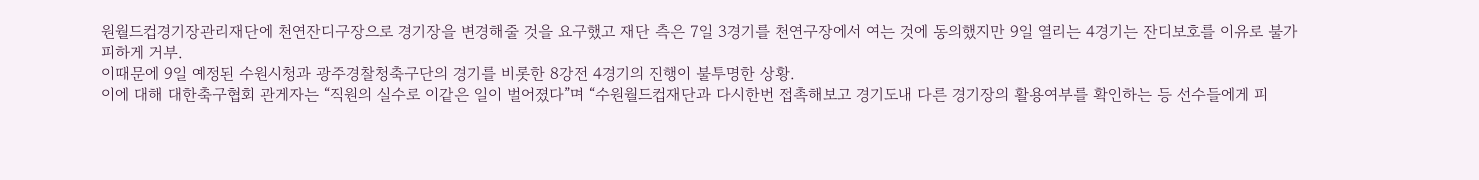원월드컵경기장관리재단에 천연잔디구장으로 경기장을 변경해줄 것을 요구했고 재단 측은 7일 3경기를 천연구장에서 여는 것에 동의했지만 9일 열리는 4경기는 잔디보호를 이유로 불가피하게 거부.
이때문에 9일 예정된 수원시청과 광주경찰청축구단의 경기를 비롯한 8강전 4경기의 진행이 불투명한 상황.
이에 대해 대한축구협회 관게자는 “직원의 실수로 이같은 일이 벌어졌다”며 “수원월드컵재단과 다시한번 접촉해보고 경기도내 다른 경기장의 활용여부를 확인하는 등 선수들에게 피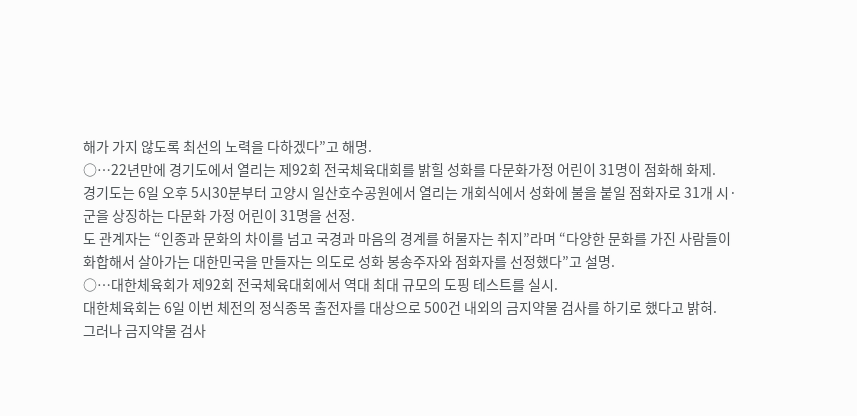해가 가지 않도록 최선의 노력을 다하겠다”고 해명.
○…22년만에 경기도에서 열리는 제92회 전국체육대회를 밝힐 성화를 다문화가정 어린이 31명이 점화해 화제.
경기도는 6일 오후 5시30분부터 고양시 일산호수공원에서 열리는 개회식에서 성화에 불을 붙일 점화자로 31개 시·군을 상징하는 다문화 가정 어린이 31명을 선정.
도 관계자는 “인종과 문화의 차이를 넘고 국경과 마음의 경계를 허물자는 취지”라며 “다양한 문화를 가진 사람들이 화합해서 살아가는 대한민국을 만들자는 의도로 성화 봉송주자와 점화자를 선정했다”고 설명.
○…대한체육회가 제92회 전국체육대회에서 역대 최대 규모의 도핑 테스트를 실시.
대한체육회는 6일 이번 체전의 정식종목 출전자를 대상으로 500건 내외의 금지약물 검사를 하기로 했다고 밝혀.
그러나 금지약물 검사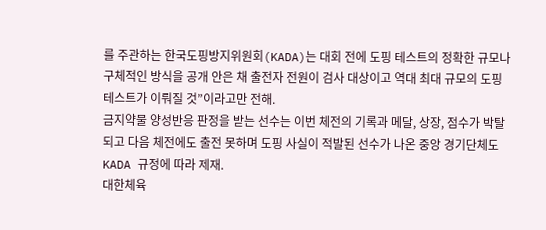를 주관하는 한국도핑방지위원회(KADA)는 대회 전에 도핑 테스트의 정확한 규모나 구체적인 방식을 공개 안은 채 출전자 전원이 검사 대상이고 역대 최대 규모의 도핑 테스트가 이뤄질 것”이라고만 전해.
금지약물 양성반응 판정을 받는 선수는 이번 체전의 기록과 메달, 상장, 점수가 박탈되고 다음 체전에도 출전 못하며 도핑 사실이 적발된 선수가 나온 중앙 경기단체도 KADA 규정에 따라 제재.
대한체육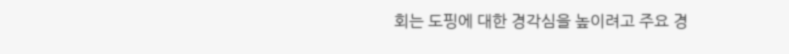회는 도핑에 대한 경각심을 높이려고 주요 경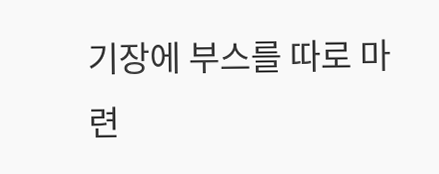기장에 부스를 따로 마련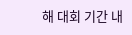해 대회 기간 내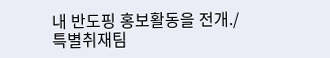내 반도핑 홍보활동을 전개./특별취재팀